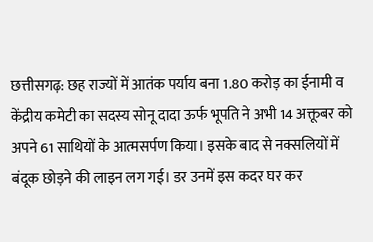छत्तीसगढ़: छह राज्यों में आतंक पर्याय बना 1.80 करोड़ का ईनामी व केंद्रीय कमेटी का सदस्य सोनू दादा ऊर्फ भूपति ने अभी 14 अक्तूबर को अपने 61 साथियों के आत्मसर्पण किया। इसके बाद से नक्सलियों में बंदूक छोड़ने की लाइन लग गई। डर उनमें इस कदर घर कर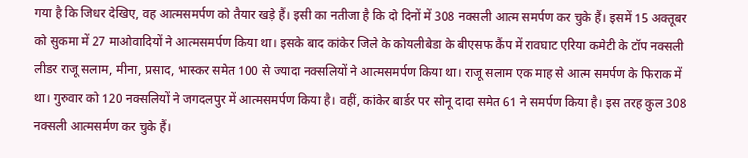गया है कि जिधर देखिए, वह आत्मसमर्पण को तैयार खड़े हैं। इसी का नतीजा है कि दो दिनों में 308 नक्सली आत्म समर्पण कर चुके हैं। इसमें 15 अक्तूबर को सुकमा में 27 माओवादियों ने आत्मसमर्पण किया था। इसके बाद कांकेर जिले के कोयलीबेडा के बीएसफ कैंप में रावघाट एरिया कमेटी के टॉप नक्सली लीडर राजू सलाम, मीना, प्रसाद, भास्कर समेत 100 से ज्यादा नक्सलियों ने आत्मसमर्पण किया था। राजू सलाम एक माह से आत्म समर्पण के फिराक में था। गुरुवार को 120 नक्सलियों ने जगदलपुर में आत्मसमर्पण किया है। वहीं, कांकेर बार्डर पर सोनू दादा समेत 61 ने समर्पण किया है। इस तरह कुल 308 नक्सली आत्मसर्मण कर चुके हैं।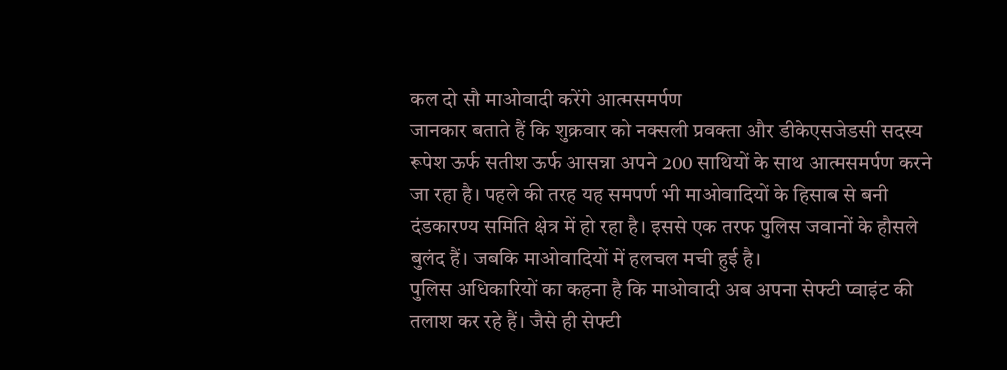कल दो सौ माओवादी करेंगे आत्मसमर्पण
जानकार बताते हैं कि शुक्रवार को नक्सली प्रवक्ता और डीकेएसजेडसी सदस्य रूपेश ऊर्फ सतीश ऊर्फ आसन्ना अपने 200 साथियों के साथ आत्मसमर्पण करने जा रहा है। पहले की तरह यह समपर्ण भी माओवादियों के हिसाब से बनी दंडकारण्य समिति क्षेत्र में हो रहा है। इससे एक तरफ पुलिस जवानों के हौसले बुलंद हैं। जबकि माओवादियों में हलचल मची हुई है।
पुलिस अधिकारियों का कहना है कि माओवादी अब अपना सेफ्टी प्वाइंट की तलाश कर रहे हैं। जैसे ही सेफ्टी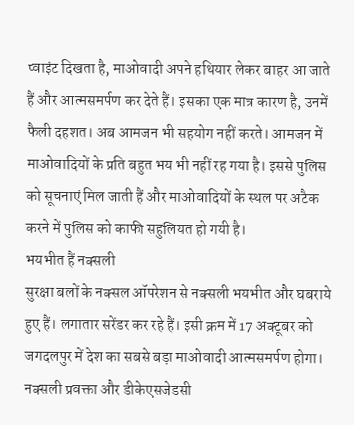प्वाइंट दिखता है, माओवादी अपने हथियार लेकर बाहर आ जाते हैं और आत्मसमर्पण कर देते हैं। इसका एक मात्र कारण है, उनमें फैली दहशत। अब आमजन भी सहयोग नहीं करते। आमजन में माओवादियों के प्रति बहुत भय भी नहीं रह गया है। इससे पुलिस को सूचनाएं मिल जाती हैं और माओवादियों के स्थल पर अटैक करने में पुलिस को काफी सहुलियत हो गयी है।
भयभीत हैं नक्सली
सुरक्षा बलों के नक्सल ऑपरेशन से नक्सली भयभीत और घबराये हुए हैं। लगातार सरेंडर कर रहे हैं। इसी क्रम में 17 अक्टूबर को जगदलपुर में देश का सबसे बड़ा माओवादी आत्मसमर्पण होगा। नक्सली प्रवक्ता और डीकेएसजेडसी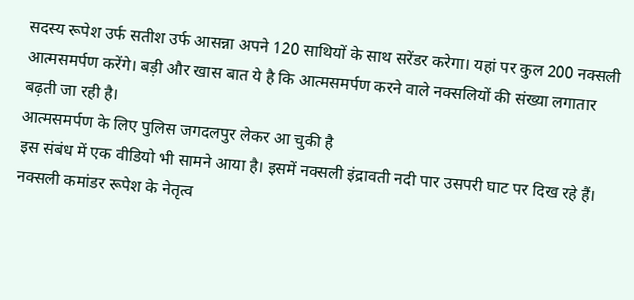सदस्य रूपेश उर्फ सतीश उर्फ आसन्ना अपने 120 साथियों के साथ सरेंडर करेगा। यहां पर कुल 200 नक्सली आत्मसमर्पण करेंगे। बड़ी और खास बात ये है कि आत्मसमर्पण करने वाले नक्सलियों की संख्या लगातार बढ़ती जा रही है।
आत्मसमर्पण के लिए पुलिस जगदलपुर लेकर आ चुकी है
इस संबंध में एक वीडियो भी सामने आया है। इसमें नक्सली इंद्रावती नदी पार उसपरी घाट पर दिख रहे हैं। नक्सली कमांडर रूपेश के नेतृत्व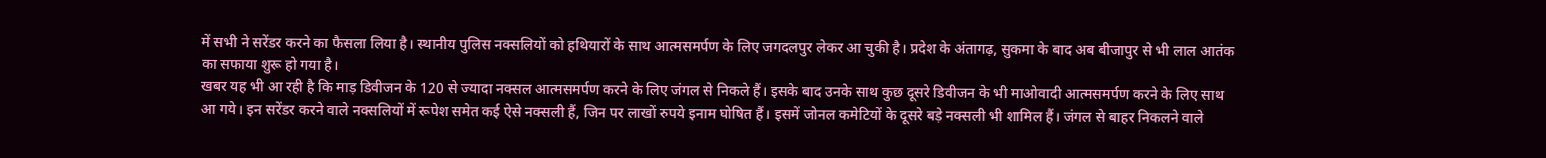में सभी ने सरेंडर करने का फैसला लिया है। स्थानीय पुलिस नक्सलियों को हथियारों के साथ आत्मसमर्पण के लिए जगदलपुर लेकर आ चुकी है। प्रदेश के अंतागढ़, सुकमा के बाद अब बीजापुर से भी लाल आतंक का सफाया शुरू हो गया है।
खबर यह भी आ रही है कि माड़ डिवीजन के 120 से ज्यादा नक्सल आत्मसमर्पण करने के लिए जंगल से निकले हैं। इसके बाद उनके साथ कुछ दूसरे डिवीजन के भी माओवादी आत्मसमर्पण करने के लिए साथ आ गये। इन सरेंडर करने वाले नक्सलियों में रूपेश समेत कई ऐसे नक्सली हैं, जिन पर लाखों रुपये इनाम घोषित हैं। इसमें जोनल कमेटियों के दूसरे बड़े नक्सली भी शामिल हैं। जंगल से बाहर निकलने वाले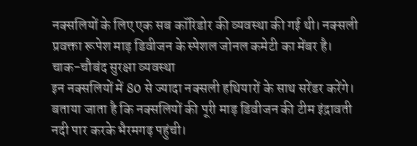नक्सलियों के लिए एक सब कॉरिडोर की व्यवस्था की गई थी। नक्सली प्रवक्ता रूपेश माड़ डिवीजन के स्पेशल जोनल कमेटी का मेंबर है।
चाक-चौबंद सुरक्षा व्यवस्था
इन नक्सलियों में 80 से ज्यादा नक्सली हथियारों के साथ सरेंडर करेंगे। बताया जाता है कि नक्सलियों की पूरी माड़ डिवीजन की टीम इंद्रावती नदी पार करके भैरमगढ़ पहुंची।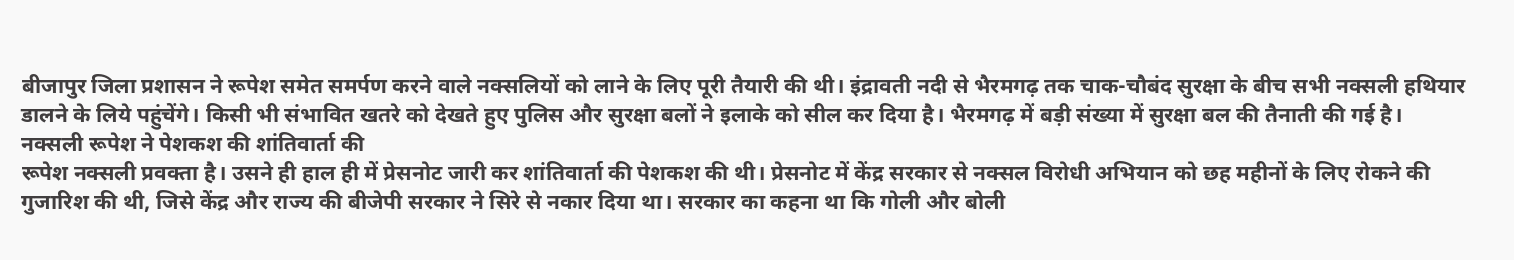बीजापुर जिला प्रशासन ने रूपेश समेत समर्पण करने वाले नक्सलियों को लाने के लिए पूरी तैयारी की थी। इंद्रावती नदी से भैरमगढ़ तक चाक-चौबंद सुरक्षा के बीच सभी नक्सली हथियार डालने के लिये पहुंचेंगे। किसी भी संभावित खतरे को देखते हुए पुलिस और सुरक्षा बलों ने इलाके को सील कर दिया है। भैरमगढ़ में बड़ी संख्या में सुरक्षा बल की तैनाती की गई है।
नक्सली रूपेश ने पेशकश की शांतिवार्ता की
रूपेश नक्सली प्रवक्ता है। उसने ही हाल ही में प्रेसनोट जारी कर शांतिवार्ता की पेशकश की थी। प्रेसनोट में केंद्र सरकार से नक्सल विरोधी अभियान को छह महीनों के लिए रोकने की गुजारिश की थी, जिसे केंद्र और राज्य की बीजेपी सरकार ने सिरे से नकार दिया था। सरकार का कहना था कि गोली और बोली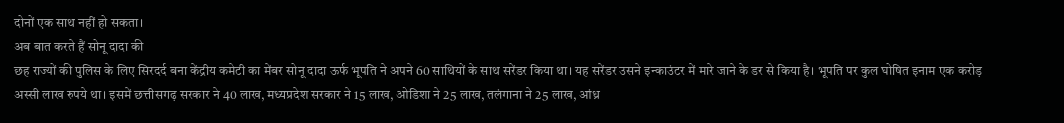दोनों एक साथ नहीं हो सकता।
अब बात करते हैं सोनू दादा की
छह राज्यों की पुलिस के लिए सिरदर्द बना केंद्रीय कमेटी का मेंबर सोनू दादा ऊर्फ भूपति ने अपने 60 साथियों के साथ सरेंडर किया था। यह सरेंडर उसने इन्काउंटर में मारे जाने के डर से किया है। भूपति पर कुल घोषित इनाम एक करोड़ अस्सी लाख रुपये था। इसमें छत्तीसगढ़ सरकार ने 40 लाख, मध्यप्रदेश सरकार ने 15 लाख, ओडिशा ने 25 लाख, तलंगाना ने 25 लाख, आंध्र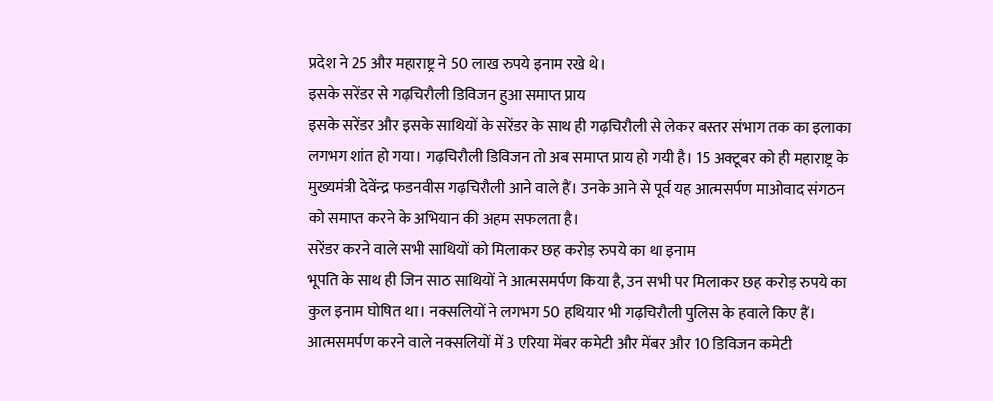प्रदेश ने 25 और महाराष्ट्र ने 50 लाख रुपये इनाम रखे थे।
इसके सरेंडर से गढ़चिरौली डिविजन हुआ समाप्त प्राय
इसके सरेंडर और इसके साथियों के सरेंडर के साथ ही गढ़चिरौली से लेकर बस्तर संभाग तक का इलाका लगभग शांत हो गया। गढ़चिरौली डिविजन तो अब समाप्त प्राय हो गयी है। 15 अक्टूबर को ही महाराष्ट्र के मुख्यमंत्री देवेंन्द्र फडनवीस गढ़चिरौली आने वाले हैं। उनके आने से पूर्व यह आत्मसर्पण माओवाद संगठन को समाप्त करने के अभियान की अहम सफलता है।
सरेंडर करने वाले सभी साथियों को मिलाकर छह करोड़ रुपये का था इनाम
भूपति के साथ ही जिन साठ साथियों ने आत्मसमर्पण किया है, उन सभी पर मिलाकर छह करोड़ रुपये का कुल इनाम घोषित था। नक्सलियों ने लगभग 50 हथियार भी गढ़चिरौली पुलिस के हवाले किए हैं। आत्मसमर्पण करने वाले नक्सलियों में 3 एरिया मेंबर कमेटी और मेंबर और 10 डिविजन कमेटी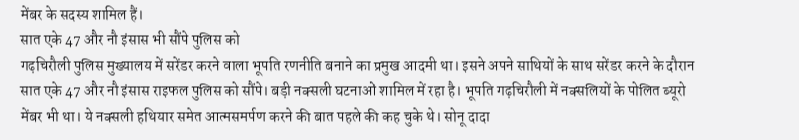मेंबर के सदस्य शामिल हैं।
सात एके 47 और नौ इंसास भी सौंपे पुलिस को
गढ़चिरौली पुलिस मुख्यालय में सरेंडर करने वाला भूपति रणनीति बनाने का प्रमुख आदमी था। इसने अपने साथियों के साथ सरेंडर करने के दौरान सात एके 47 और नौ इंसास राइफल पुलिस को सौंपे। बड़ी नक्सली घटनाओं शामिल में रहा है। भूपति गढ़चिरौली में नक्सलियों के पोलित ब्यूरो मेंबर भी था। ये नक्सली हथियार समेत आत्मसमर्पण करने की बात पहले की कह चुके थे। सोनू दादा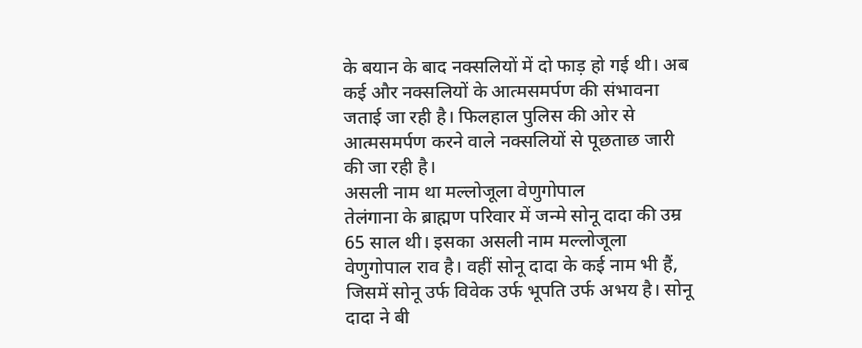के बयान के बाद नक्सलियों में दो फाड़ हो गई थी। अब कई और नक्सलियों के आत्मसमर्पण की संभावना जताई जा रही है। फिलहाल पुलिस की ओर से आत्मसमर्पण करने वाले नक्सलियों से पूछताछ जारी की जा रही है।
असली नाम था मल्लोजूला वेणुगोपाल
तेलंगाना के ब्राह्मण परिवार में जन्मे सोनू दादा की उम्र 65 साल थी। इसका असली नाम मल्लोजूला वेणुगोपाल राव है। वहीं सोनू दादा के कई नाम भी हैं, जिसमें सोनू उर्फ विवेक उर्फ भूपति उर्फ अभय है। सोनू दादा ने बी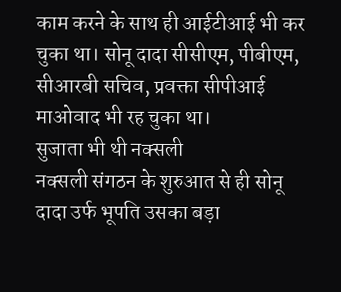काम करने के साथ ही आईटीआई भी कर चुका था। सोनू दादा सीसीएम, पीबीएम, सीआरबी सचिव, प्रवक्ता सीपीआई माओवाद भी रह चुका था।
सुजाता भी थी नक्सली
नक्सली संगठन के शुरुआत से ही सोनू दादा उर्फ भूपति उसका बड़ा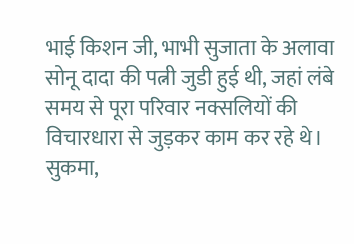भाई किशन जी, भाभी सुजाता के अलावा सोनू दादा की पत्नी जुडी हुई थी, जहां लंबे समय से पूरा परिवार नक्सलियों की विचारधारा से जुड़कर काम कर रहे थे। सुकमा,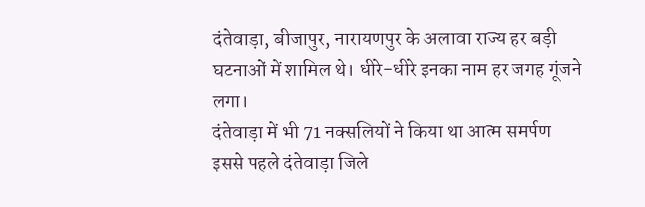दंतेवाड़ा, बीजापुर, नारायणपुर के अलावा राज्य हर बड़ी घटनाओं में शामिल थे। धीरे-धीरे इनका नाम हर जगह गूंजने लगा।
दंतेवाड़ा में भी 71 नक्सलियों ने किया था आत्म समर्पण
इससे पहले दंतेवाड़ा जिले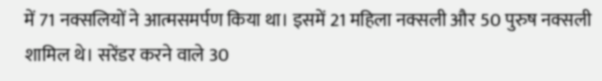में 71 नक्सलियों ने आत्मसमर्पण किया था। इसमें 21 महिला नक्सली और 50 पुरुष नक्सली शामिल थे। सरेंडर करने वाले 30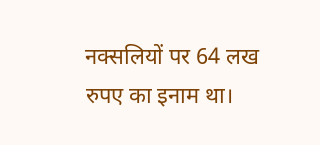नक्सलियों पर 64 लख रुपए का इनाम था।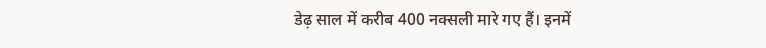डेढ़ साल में करीब 400 नक्सली मारे गए हैं। इनमें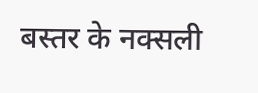बस्तर के नक्सली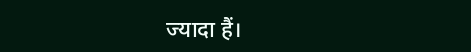ज्यादा हैं।